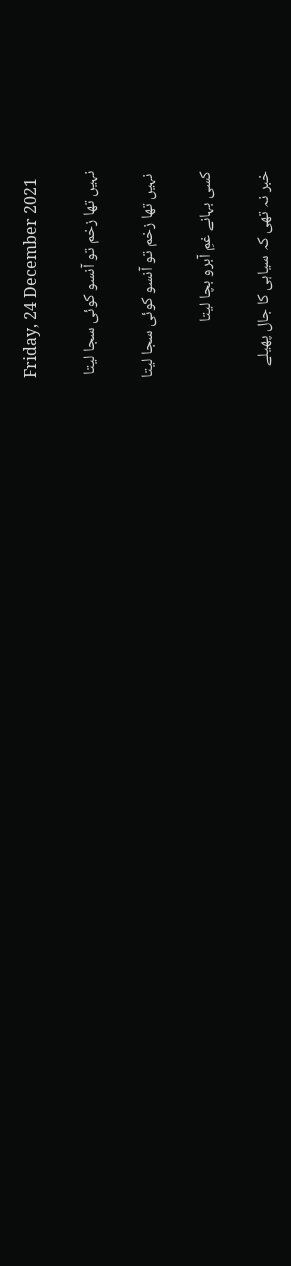Friday, 24 December 2021

نہیں تھا زخم تو آنسو کوئی سجا لیتا

 نہیں تھا زخم تو آنسو کوئی سجا لیتا

کسی بہانے غمِ آبرو بچا لیتا

خبر نہ تھی کہ سیاہی کا جال پھیلے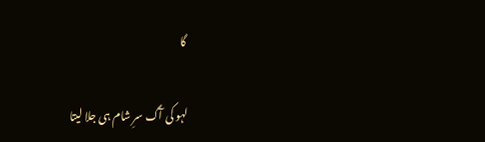گا

لہو کی آگ سرِ شام ہی جلا لیتا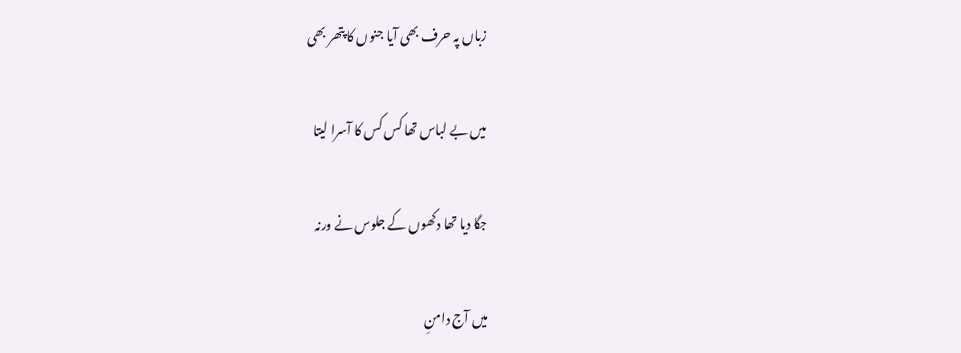زباں پہ حرف بھی آیا جنوں کا پتھر بھی

میں بے لباس تھا کس کس کا آسرا لیتا

جگا دیا تھا دکھوں کے جلوس نے ورنہ

میں آج دامنِ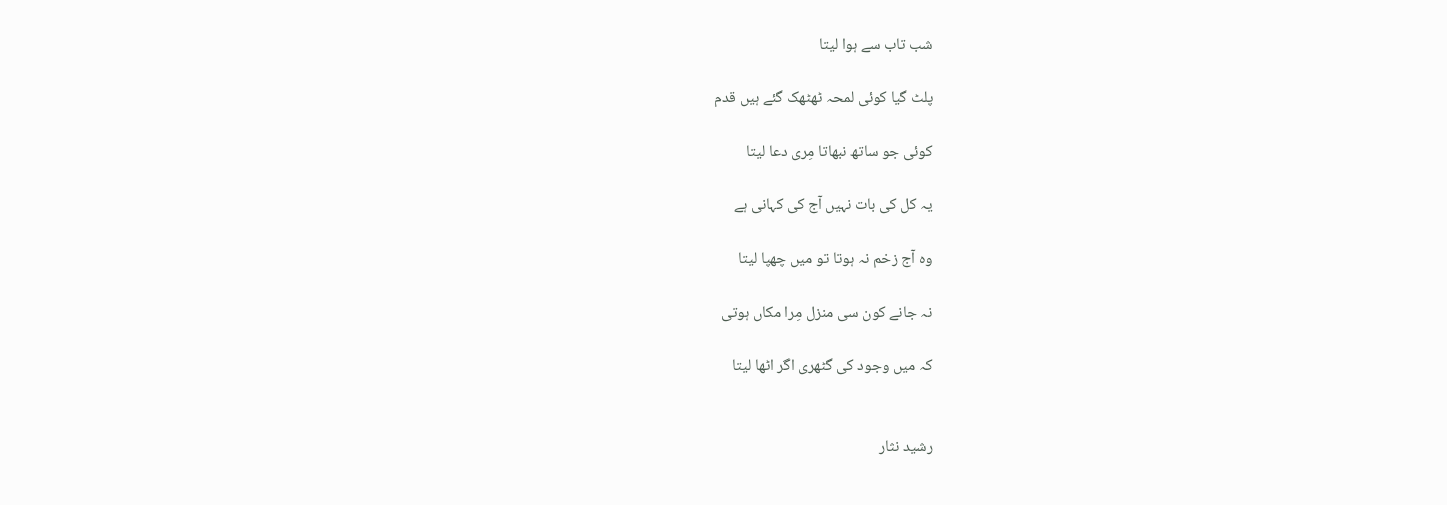شب تاب سے ہوا لیتا

پلٹ گیا کوئی لمحہ ٹھٹھک گئے ہیں قدم

کوئی جو ساتھ نبھاتا مِری دعا لیتا

یہ کل کی بات نہیں آج کی کہانی ہے

وہ آج زخم نہ ہوتا تو میں چھپا لیتا

نہ جانے کون سی منزل مِرا مکاں ہوتی

کہ میں وجود کی گٹھری اگر اٹھا لیتا


رشید نثار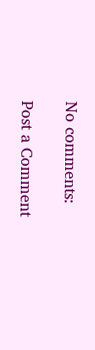No comments:

Post a Comment